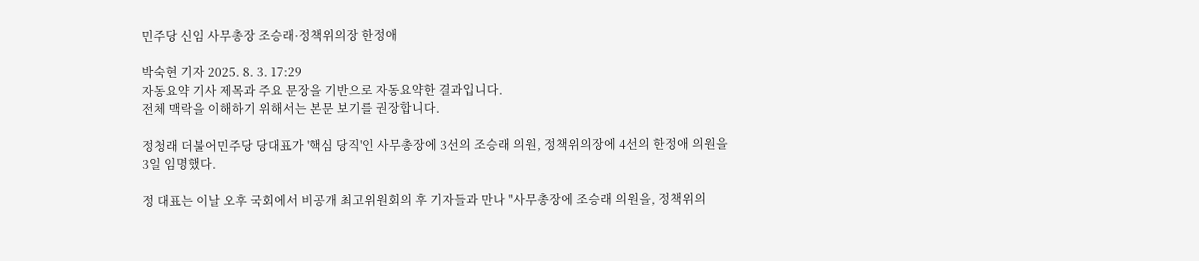민주당 신임 사무총장 조승래·정책위의장 한정애

박숙현 기자 2025. 8. 3. 17:29
자동요약 기사 제목과 주요 문장을 기반으로 자동요약한 결과입니다.
전체 맥락을 이해하기 위해서는 본문 보기를 권장합니다.

정청래 더불어민주당 당대표가 '핵심 당직'인 사무총장에 3선의 조승래 의원, 정책위의장에 4선의 한정애 의원을 3일 임명했다.

정 대표는 이날 오후 국회에서 비공개 최고위원회의 후 기자들과 만나 "사무총장에 조승래 의원을, 정책위의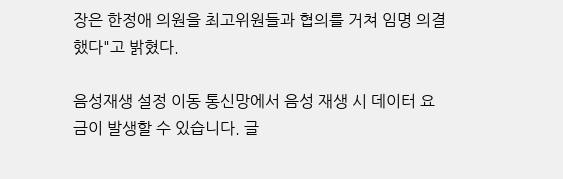장은 한정애 의원을 최고위원들과 협의를 거쳐 임명 의결했다"고 밝혔다.

음성재생 설정 이동 통신망에서 음성 재생 시 데이터 요금이 발생할 수 있습니다. 글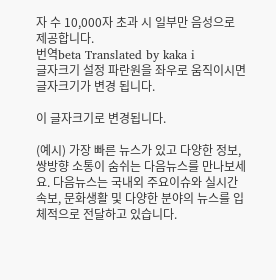자 수 10,000자 초과 시 일부만 음성으로 제공합니다.
번역beta Translated by kaka i
글자크기 설정 파란원을 좌우로 움직이시면 글자크기가 변경 됩니다.

이 글자크기로 변경됩니다.

(예시) 가장 빠른 뉴스가 있고 다양한 정보, 쌍방향 소통이 숨쉬는 다음뉴스를 만나보세요. 다음뉴스는 국내외 주요이슈와 실시간 속보, 문화생활 및 다양한 분야의 뉴스를 입체적으로 전달하고 있습니다.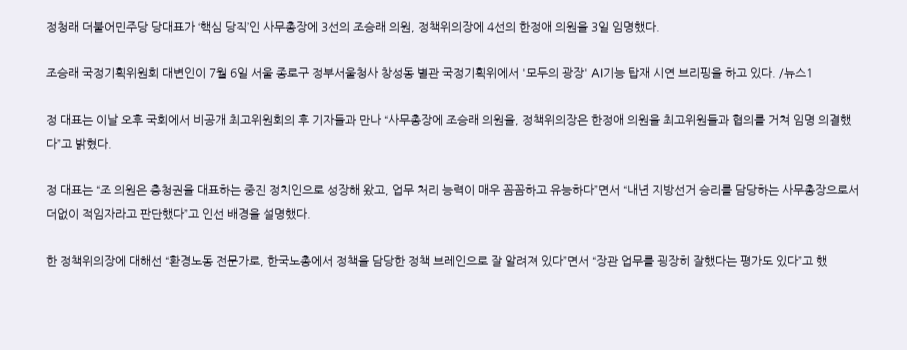정청래 더불어민주당 당대표가 ‘핵심 당직’인 사무총장에 3선의 조승래 의원, 정책위의장에 4선의 한정애 의원을 3일 임명했다.

조승래 국정기획위원회 대변인이 7월 6일 서울 종로구 정부서울청사 창성동 별관 국정기획위에서 '모두의 광장' AI기능 탑재 시연 브리핑을 하고 있다. /뉴스1

정 대표는 이날 오후 국회에서 비공개 최고위원회의 후 기자들과 만나 “사무총장에 조승래 의원을, 정책위의장은 한정애 의원을 최고위원들과 협의를 거쳐 임명 의결했다”고 밝혔다.

정 대표는 “조 의원은 충청권을 대표하는 중진 정치인으로 성장해 왔고, 업무 처리 능력이 매우 꼼꼼하고 유능하다”면서 “내년 지방선거 승리를 담당하는 사무총장으로서 더없이 적임자라고 판단했다”고 인선 배경을 설명했다.

한 정책위의장에 대해선 “환경노동 전문가로, 한국노총에서 정책을 담당한 정책 브레인으로 잘 알려져 있다”면서 “장관 업무를 굉장히 잘했다는 평가도 있다”고 했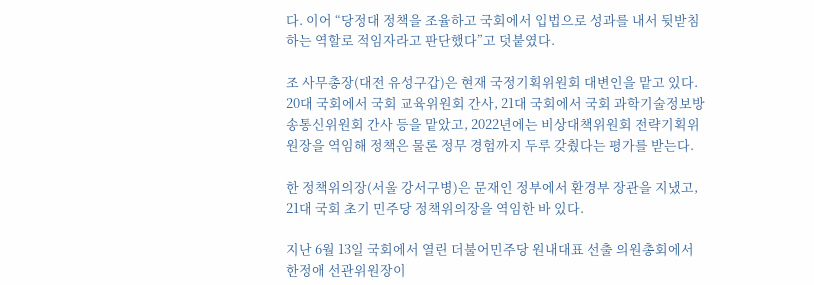다. 이어 “당정대 정책을 조율하고 국회에서 입법으로 성과를 내서 뒷받침하는 역할로 적임자라고 판단했다”고 덧붙였다.

조 사무총장(대전 유성구갑)은 현재 국정기획위원회 대변인을 맡고 있다. 20대 국회에서 국회 교육위원회 간사, 21대 국회에서 국회 과학기술정보방송통신위원회 간사 등을 맡았고, 2022년에는 비상대책위원회 전략기획위원장을 역임해 정책은 물론 정무 경험까지 두루 갖췄다는 평가를 받는다.

한 정책위의장(서울 강서구병)은 문재인 정부에서 환경부 장관을 지냈고, 21대 국회 초기 민주당 정책위의장을 역임한 바 있다.

지난 6월 13일 국회에서 열린 더불어민주당 원내대표 선출 의원총회에서 한정애 선관위원장이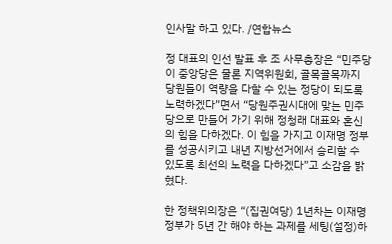인사말 하고 있다. /연합뉴스

정 대표의 인선 발표 후 조 사무총장은 “민주당이 중앙당은 물론 지역위원회, 골목골목까지 당원들이 역량을 다할 수 있는 정당이 되도록 노력하겠다”면서 “당원주권시대에 맞는 민주당으로 만들어 가기 위해 정청래 대표와 혼신의 힘을 다하겠다. 이 힘을 가지고 이재명 정부를 성공시키고 내년 지방선거에서 승리할 수 있도록 최선의 노력을 다하겠다”고 소감을 밝혔다.

한 정책위의장은 “(집권여당) 1년차는 이재명 정부가 5년 간 해야 하는 과제를 세팅(설정)하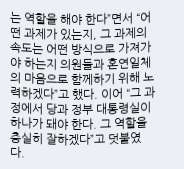는 역할을 해야 한다”면서 “어떤 과제가 있는지, 그 과제의 속도는 어떤 방식으로 가져가야 하는지 의원들과 혼연일체의 마음으로 함께하기 위해 노력하겠다”고 했다. 이어 “그 과정에서 당과 정부 대통령실이 하나가 돼야 한다. 그 역할을 충실히 잘하겠다”고 덧붙였다.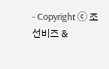- Copyright ⓒ 조선비즈 &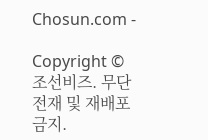Chosun.com -

Copyright © 조선비즈. 무단전재 및 재배포 금지.